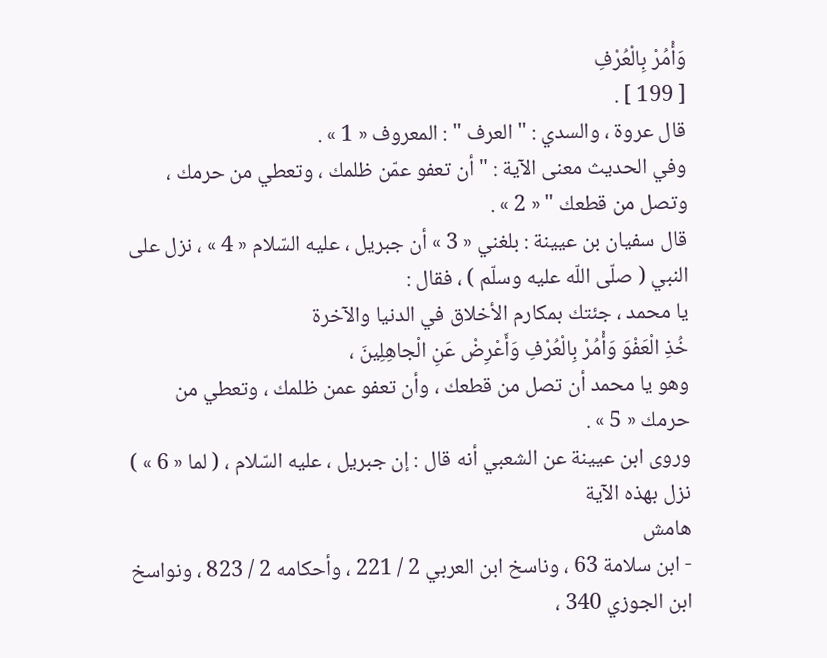وَأْمُرْ بِالْعُرْفِ
[ 199 ] .
قال عروة ، والسدي : " العرف " : المعروف « 1 » .
وفي الحديث معنى الآية : " أن تعفو عمّن ظلمك ، وتعطي من حرمك ، وتصل من قطعك " « 2 » .
قال سفيان بن عيينة : بلغني « 3 » أن جبريل ، عليه السّلام « 4 » ، نزل على النبي ( صلّى اللّه عليه وسلّم ) ، فقال :
يا محمد ، جئتك بمكارم الأخلاق في الدنيا والآخرة
خُذِ الْعَفْوَ وَأْمُرْ بِالْعُرْفِ وَأَعْرِضْ عَنِ الْجاهِلِينَ ،
وهو يا محمد أن تصل من قطعك ، وأن تعفو عمن ظلمك ، وتعطي من حرمك « 5 » .
وروى ابن عيينة عن الشعبي أنه قال : إن جبريل ، عليه السّلام ، ( لما « 6 » ) نزل بهذه الآية
هامش
- ابن سلامة 63 ، وناسخ ابن العربي 2 / 221 ، وأحكامه 2 / 823 ، ونواسخ ابن الجوزي 340 ،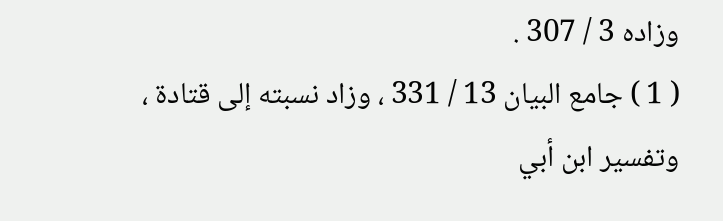وزاده 3 / 307 .
( 1 ) جامع البيان 13 / 331 ، وزاد نسبته إلى قتادة ، وتفسير ابن أبي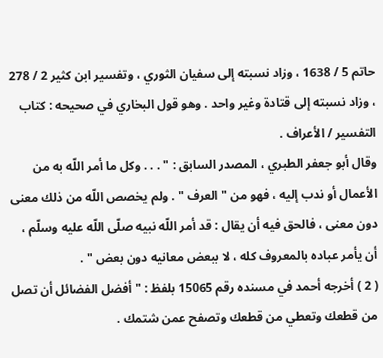حاتم 5 / 1638 ، وزاد نسبته إلى سفيان الثوري ، وتفسير ابن كثير 2 / 278 ، وزاد نسبته إلى قتادة وغير واحد . وهو قول البخاري في صحيحه : كتاب التفسير / الأعراف .
وقال أبو جعفر الطبري ، المصدر السابق : " . . . وكل ما أمر اللّه به من الأعمال أو ندب إليه ، فهو من " العرف " . ولم يخصص اللّه من ذلك معنى دون معنى ، فالحق فيه أن يقال : قد أمر اللّه نبيه صلّى اللّه عليه وسلّم ، أن يأمر عباده بالمعروف كله ، لا ببعض معانيه دون بعض " .
( 2 ) أخرجه أحمد في مسنده رقم 15065 بلفظ : " أفضل الفضائل أن تصل من قطعك وتعطي من قطعك وتصفح عمن شتمك .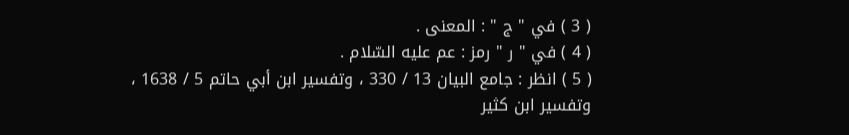( 3 ) في " ج " : المعنى .
( 4 ) في " ر " رمز : عم عليه السّلام .
( 5 ) انظر : جامع البيان 13 / 330 ، وتفسير ابن أبي حاتم 5 / 1638 ، وتفسير ابن كثير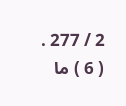2 / 277 .
( 6 ) ما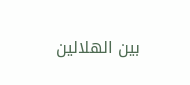بين الهلالين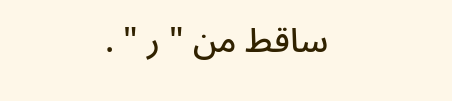ساقط من " ر " .